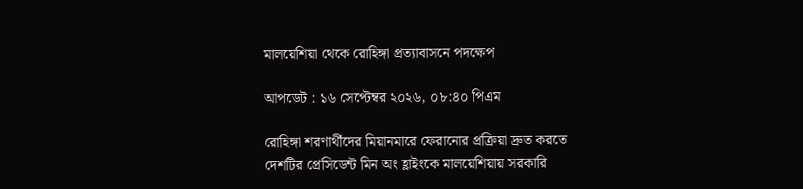মালয়েশিয়া থেকে রোহিঙ্গা প্রত্যাবাসনে পদক্ষেপ

আপডেট : ১৬ সেপ্টেম্বর ২০২৬, ০৮:৪০ পিএম

রোহিঙ্গা শরণার্থীদের মিয়ানমারে ফেরানোর প্রক্রিয়া দ্রুত করতে দেশটির প্রেসিডেন্ট মিন অং হ্লাইংকে মালয়েশিয়ায় সরকারি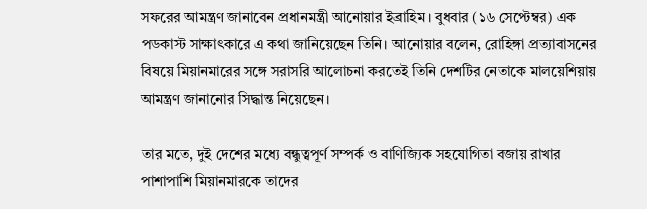সফরের আমন্ত্রণ জানাবেন প্রধানমন্ত্রী আনোয়ার ইব্রাহিম। বুধবার (১৬ সেপ্টেম্বর) এক পডকাস্ট সাক্ষাৎকারে এ কথা জানিয়েছেন তিনি। আনোয়ার বলেন, রোহিঙ্গা প্রত্যাবাসনের বিষয়ে মিয়ানমারের সঙ্গে সরাসরি আলোচনা করতেই তিনি দেশটির নেতাকে মালয়েশিয়ায় আমন্ত্রণ জানানোর সিদ্ধান্ত নিয়েছেন।

তার মতে, দুই দেশের মধ্যে বন্ধুত্বপূর্ণ সম্পর্ক ও বাণিজ্যিক সহযোগিতা বজায় রাখার পাশাপাশি মিয়ানমারকে তাদের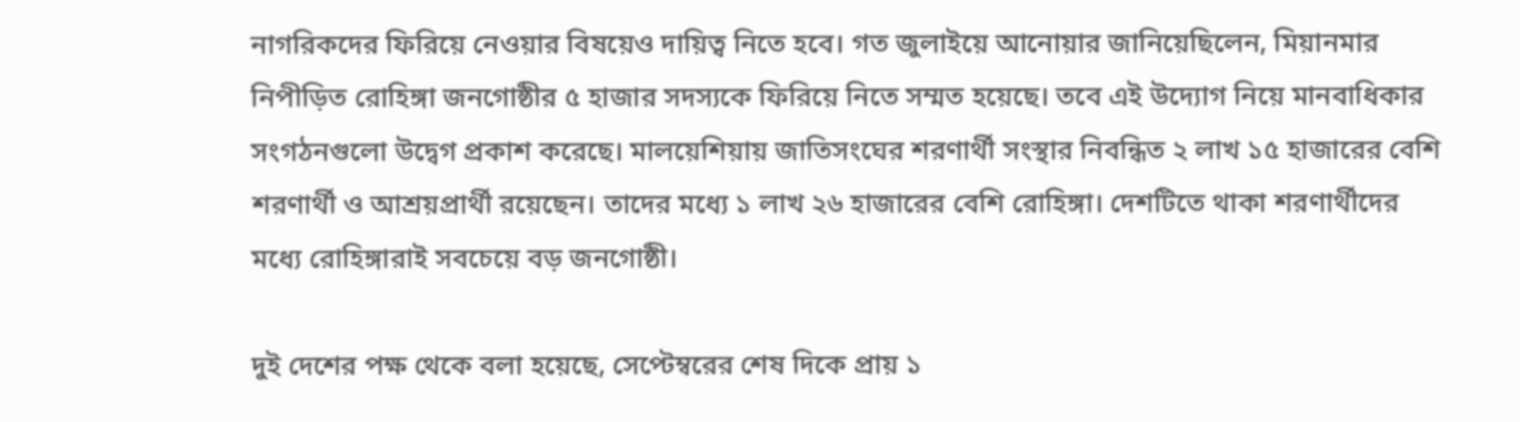নাগরিকদের ফিরিয়ে নেওয়ার বিষয়েও দায়িত্ব নিতে হবে। গত জুলাইয়ে আনোয়ার জানিয়েছিলেন, মিয়ানমার নিপীড়িত রোহিঙ্গা জনগোষ্ঠীর ৫ হাজার সদস্যকে ফিরিয়ে নিতে সম্মত হয়েছে। তবে এই উদ্যোগ নিয়ে মানবাধিকার সংগঠনগুলো উদ্বেগ প্রকাশ করেছে। মালয়েশিয়ায় জাতিসংঘের শরণার্থী সংস্থার নিবন্ধিত ২ লাখ ১৫ হাজারের বেশি শরণার্থী ও আশ্রয়প্রার্থী রয়েছেন। তাদের মধ্যে ১ লাখ ২৬ হাজারের বেশি রোহিঙ্গা। দেশটিতে থাকা শরণার্থীদের মধ্যে রোহিঙ্গারাই সবচেয়ে বড় জনগোষ্ঠী।

দুই দেশের পক্ষ থেকে বলা হয়েছে, সেপ্টেম্বরের শেষ দিকে প্রায় ১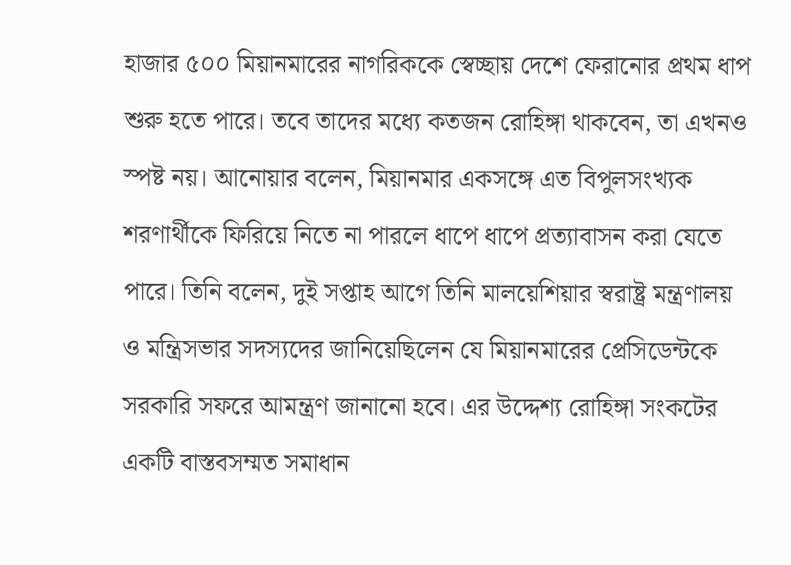হাজার ৫০০ মিয়ানমারের নাগরিককে স্বেচ্ছায় দেশে ফেরানোর প্রথম ধাপ শুরু হতে পারে। তবে তাদের মধ্যে কতজন রোহিঙ্গা থাকবেন, তা এখনও স্পষ্ট নয়। আনোয়ার বলেন, মিয়ানমার একসঙ্গে এত বিপুলসংখ্যক শরণার্থীকে ফিরিয়ে নিতে না পারলে ধাপে ধাপে প্রত্যাবাসন করা যেতে পারে। তিনি বলেন, দুই সপ্তাহ আগে তিনি মালয়েশিয়ার স্বরাষ্ট্র মন্ত্রণালয় ও মন্ত্রিসভার সদস্যদের জানিয়েছিলেন যে মিয়ানমারের প্রেসিডেন্টকে সরকারি সফরে আমন্ত্রণ জানানো হবে। এর উদ্দেশ্য রোহিঙ্গা সংকটের একটি বাস্তবসম্মত সমাধান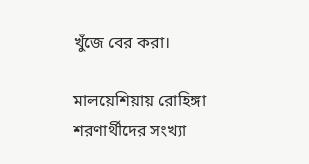খুঁজে বের করা।

মালয়েশিয়ায় রোহিঙ্গা শরণার্থীদের সংখ্যা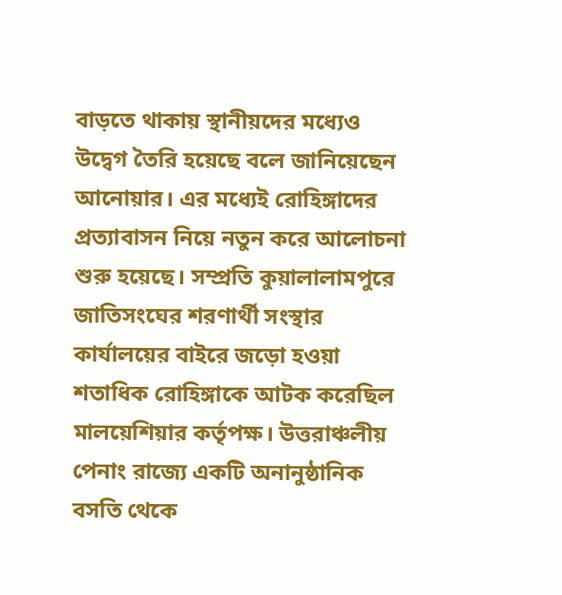বাড়তে থাকায় স্থানীয়দের মধ্যেও উদ্বেগ তৈরি হয়েছে বলে জানিয়েছেন আনোয়ার। এর মধ্যেই রোহিঙ্গাদের প্রত্যাবাসন নিয়ে নতুন করে আলোচনা শুরু হয়েছে। সম্প্রতি কুয়ালালামপুরে জাতিসংঘের শরণার্থী সংস্থার কার্যালয়ের বাইরে জড়ো হওয়া শতাধিক রোহিঙ্গাকে আটক করেছিল মালয়েশিয়ার কর্তৃপক্ষ। উত্তরাঞ্চলীয় পেনাং রাজ্যে একটি অনানুষ্ঠানিক বসতি থেকে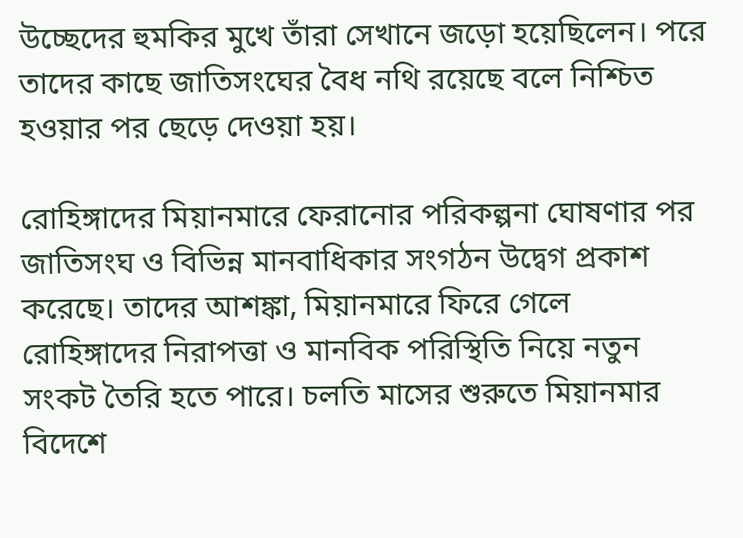উচ্ছেদের হুমকির মুখে তাঁরা সেখানে জড়ো হয়েছিলেন। পরে তাদের কাছে জাতিসংঘের বৈধ নথি রয়েছে বলে নিশ্চিত হওয়ার পর ছেড়ে দেওয়া হয়।

রোহিঙ্গাদের মিয়ানমারে ফেরানোর পরিকল্পনা ঘোষণার পর জাতিসংঘ ও বিভিন্ন মানবাধিকার সংগঠন উদ্বেগ প্রকাশ করেছে। তাদের আশঙ্কা, মিয়ানমারে ফিরে গেলে রোহিঙ্গাদের নিরাপত্তা ও মানবিক পরিস্থিতি নিয়ে নতুন সংকট তৈরি হতে পারে। চলতি মাসের শুরুতে মিয়ানমার বিদেশে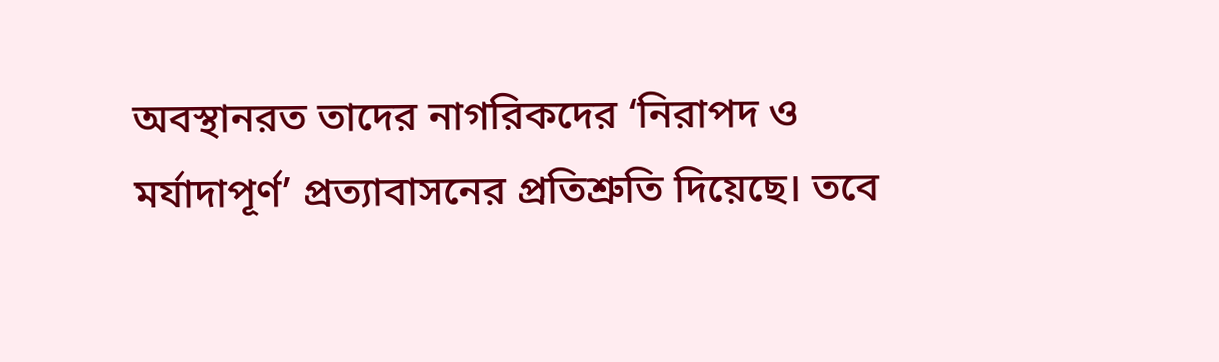অবস্থানরত তাদের নাগরিকদের ‘নিরাপদ ও মর্যাদাপূর্ণ’ প্রত্যাবাসনের প্রতিশ্রুতি দিয়েছে। তবে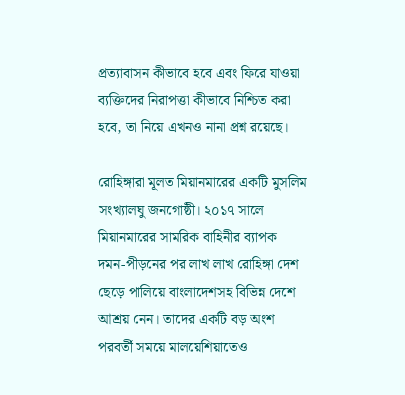প্রত্যাবাসন কীভাবে হবে এবং ফিরে যাওয়া ব্যক্তিদের নিরাপত্তা কীভাবে নিশ্চিত করা হবে, তা নিয়ে এখনও নানা প্রশ্ন রয়েছে।

রোহিঙ্গারা মূলত মিয়ানমারের একটি মুসলিম সংখ্যালঘু জনগোষ্ঠী। ২০১৭ সালে মিয়ানমারের সামরিক বাহিনীর ব্যাপক দমন-পীড়নের পর লাখ লাখ রোহিঙ্গা দেশ ছেড়ে পালিয়ে বাংলাদেশসহ বিভিন্ন দেশে আশ্রয় নেন। তাদের একটি বড় অংশ পরবর্তী সময়ে মালয়েশিয়াতেও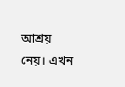আশ্রয় নেয়। এখন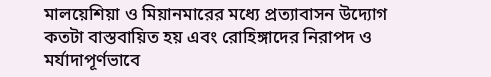মালয়েশিয়া ও মিয়ানমারের মধ্যে প্রত্যাবাসন উদ্যোগ কতটা বাস্তবায়িত হয় এবং রোহিঙ্গাদের নিরাপদ ও মর্যাদাপূর্ণভাবে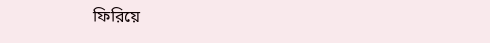ফিরিয়ে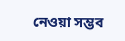নেওয়া সম্ভব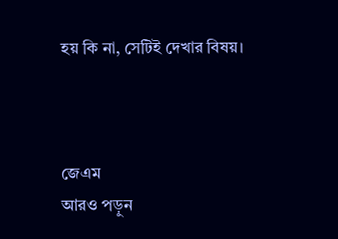হয় কি না, সেটিই দেখার বিষয়।



জেএম
আরও পড়ুন